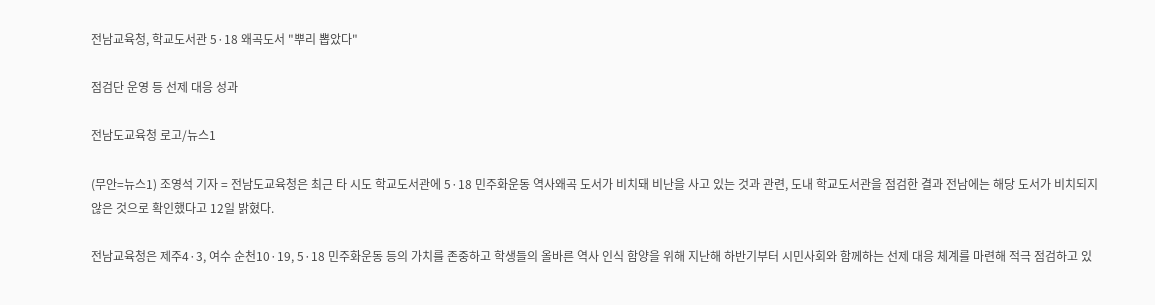전남교육청, 학교도서관 5·18 왜곡도서 "뿌리 뽑았다"

점검단 운영 등 선제 대응 성과

전남도교육청 로고/뉴스1

(무안=뉴스1) 조영석 기자 = 전남도교육청은 최근 타 시도 학교도서관에 5·18 민주화운동 역사왜곡 도서가 비치돼 비난을 사고 있는 것과 관련, 도내 학교도서관을 점검한 결과 전남에는 해당 도서가 비치되지 않은 것으로 확인했다고 12일 밝혔다.

전남교육청은 제주4·3, 여수 순천10·19, 5·18 민주화운동 등의 가치를 존중하고 학생들의 올바른 역사 인식 함양을 위해 지난해 하반기부터 시민사회와 함께하는 선제 대응 체계를 마련해 적극 점검하고 있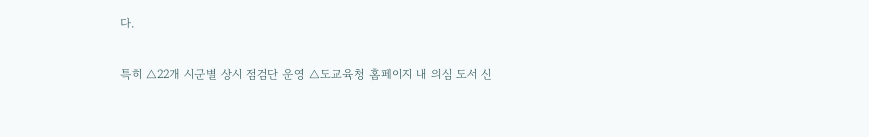다.

특히 △22개 시군별 상시 점검단 운영 △도교육청 홈페이지 내 의심 도서 신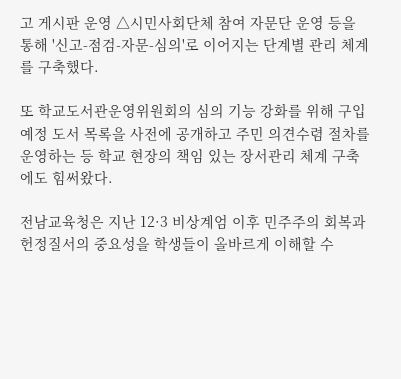고 게시판 운영 △시민사회단체 참여 자문단 운영 등을 통해 '신고-점검-자문-심의'로 이어지는 단계별 관리 체계를 구축했다.

또 학교도서관운영위원회의 심의 기능 강화를 위해 구입예정 도서 목록을 사전에 공개하고 주민 의견수렴 절차를 운영하는 등 학교 현장의 책임 있는 장서관리 체계 구축에도 힘써왔다.

전남교육청은 지난 12·3 비상계엄 이후 민주주의 회복과 헌정질서의 중요성을 학생들이 올바르게 이해할 수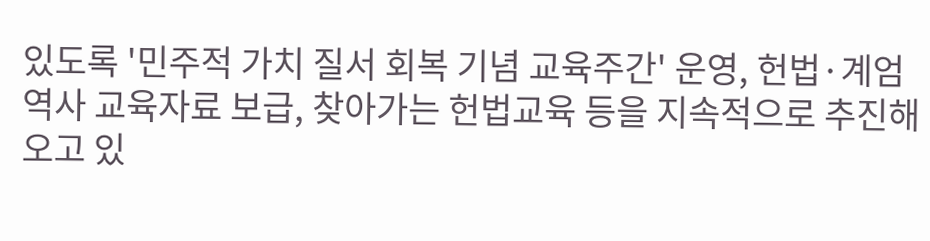있도록 '민주적 가치 질서 회복 기념 교육주간' 운영, 헌법·계엄 역사 교육자료 보급, 찾아가는 헌법교육 등을 지속적으로 추진해 오고 있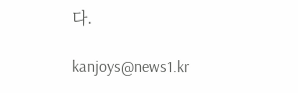다.

kanjoys@news1.kr